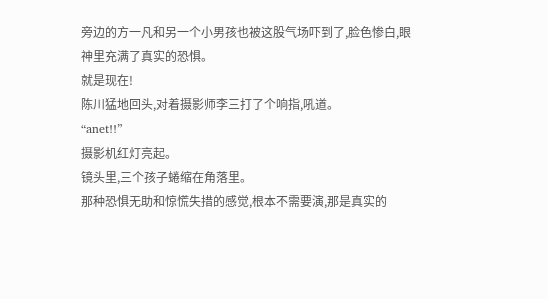旁边的方一凡和另一个小男孩也被这股气场吓到了,脸色惨白,眼神里充满了真实的恐惧。
就是现在!
陈川猛地回头,对着摄影师李三打了个响指,吼道。
“anet!!”
摄影机红灯亮起。
镜头里,三个孩子蜷缩在角落里。
那种恐惧无助和惊慌失措的感觉,根本不需要演,那是真实的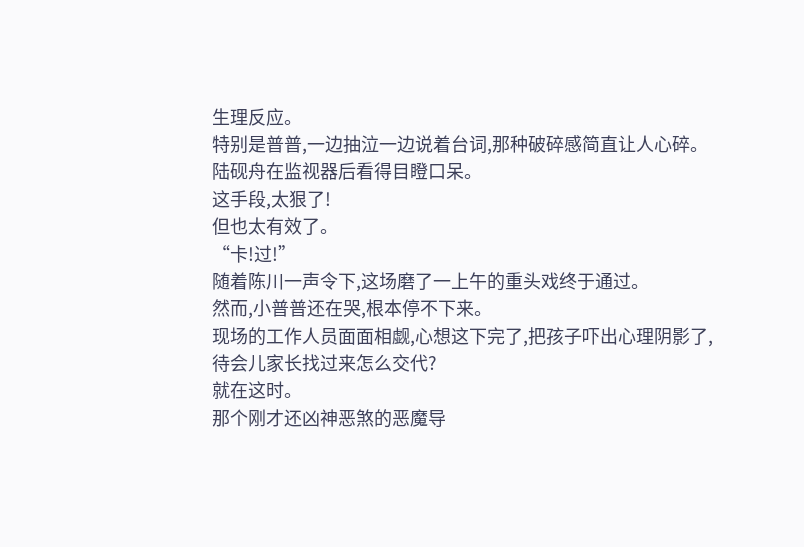生理反应。
特别是普普,一边抽泣一边说着台词,那种破碎感简直让人心碎。
陆砚舟在监视器后看得目瞪口呆。
这手段,太狠了!
但也太有效了。
“卡!过!”
随着陈川一声令下,这场磨了一上午的重头戏终于通过。
然而,小普普还在哭,根本停不下来。
现场的工作人员面面相觑,心想这下完了,把孩子吓出心理阴影了,待会儿家长找过来怎么交代?
就在这时。
那个刚才还凶神恶煞的恶魔导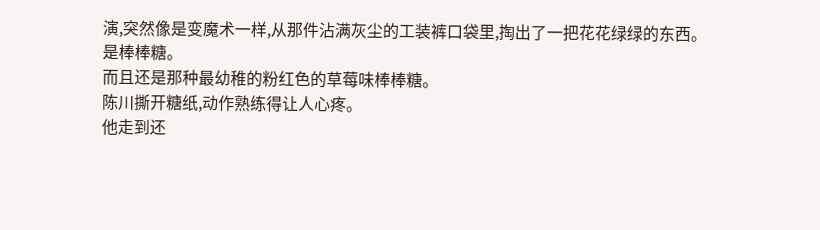演,突然像是变魔术一样,从那件沾满灰尘的工装裤口袋里,掏出了一把花花绿绿的东西。
是棒棒糖。
而且还是那种最幼稚的粉红色的草莓味棒棒糖。
陈川撕开糖纸,动作熟练得让人心疼。
他走到还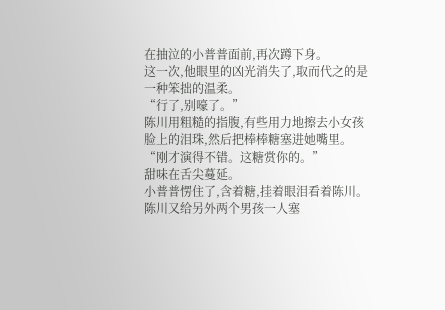在抽泣的小普普面前,再次蹲下身。
这一次,他眼里的凶光消失了,取而代之的是一种笨拙的温柔。
“行了,别嚎了。”
陈川用粗糙的指腹,有些用力地擦去小女孩脸上的泪珠,然后把棒棒糖塞进她嘴里。
“刚才演得不错。这糖赏你的。”
甜味在舌尖蔓延。
小普普愣住了,含着糖,挂着眼泪看着陈川。
陈川又给另外两个男孩一人塞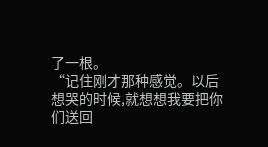了一根。
“记住刚才那种感觉。以后想哭的时候,就想想我要把你们送回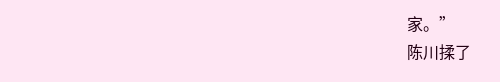家。”
陈川揉了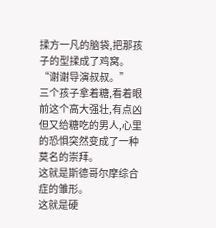揉方一凡的脑袋,把那孩子的型揉成了鸡窝。
“谢谢导演叔叔。”
三个孩子拿着糖,看着眼前这个高大强壮,有点凶但又给糖吃的男人,心里的恐惧突然变成了一种莫名的崇拜。
这就是斯德哥尔摩综合症的雏形。
这就是硬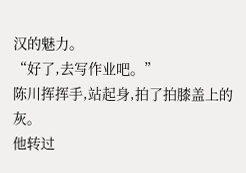汉的魅力。
“好了,去写作业吧。”
陈川挥挥手,站起身,拍了拍膝盖上的灰。
他转过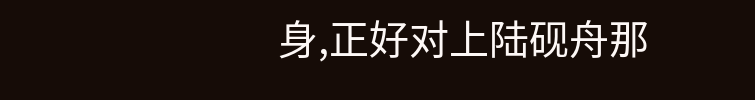身,正好对上陆砚舟那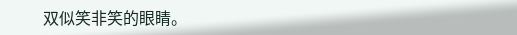双似笑非笑的眼睛。